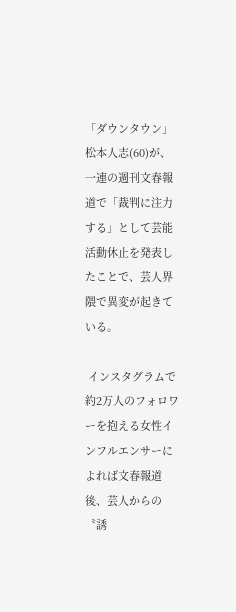「ダウンタウン」松本人志(60)が、一連の週刊文春報道で「裁判に注力する」として芸能活動休止を発表したことで、芸人界隈で異変が起きている。

 インスタグラムで約2万人のフォロワーを抱える女性インフルエンサーによれば文春報道後、芸人からの〝誘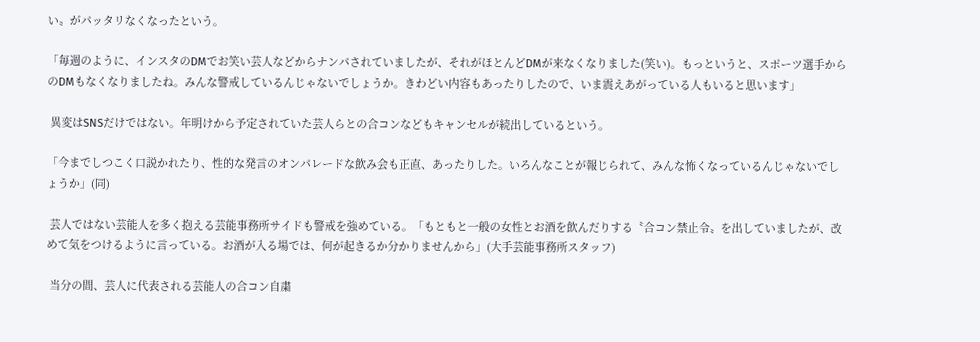い〟がパッタリなくなったという。

「毎週のように、インスタのDMでお笑い芸人などからナンパされていましたが、それがほとんどDMが来なくなりました(笑い)。もっというと、スポーツ選手からのDMもなくなりましたね。みんな警戒しているんじゃないでしょうか。きわどい内容もあったりしたので、いま震えあがっている人もいると思います」

 異変はSNSだけではない。年明けから予定されていた芸人らとの合コンなどもキャンセルが続出しているという。

「今までしつこく口説かれたり、性的な発言のオンパレードな飲み会も正直、あったりした。いろんなことが報じられて、みんな怖くなっているんじゃないでしょうか」(同)

 芸人ではない芸能人を多く抱える芸能事務所サイドも警戒を強めている。「もともと一般の女性とお酒を飲んだりする〝合コン禁止令〟を出していましたが、改めて気をつけるように言っている。お酒が入る場では、何が起きるか分かりませんから」(大手芸能事務所スタッフ)

 当分の間、芸人に代表される芸能人の合コン自粛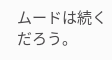ムードは続くだろう。